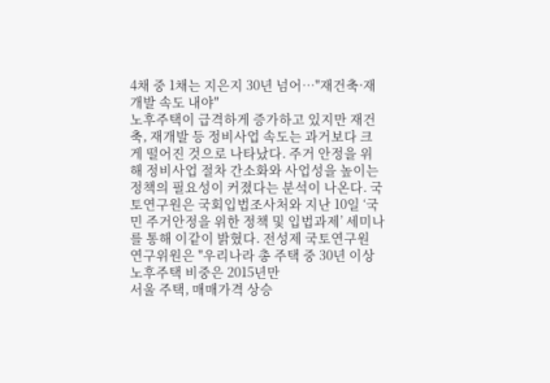4채 중 1채는 지은지 30년 넘어…"재건축·재개발 속도 내야"
노후주택이 급격하게 증가하고 있지만 재건축, 재개발 등 정비사업 속도는 과거보다 크게 떨어진 것으로 나타났다. 주거 안정을 위해 정비사업 절차 간소화와 사업성을 높이는 정책의 필요성이 커졌다는 분석이 나온다. 국토연구원은 국회입법조사처와 지난 10일 ‘국민 주거안정을 위한 정책 및 입법과제’ 세미나를 통해 이같이 밝혔다. 전성제 국토연구원 연구위원은 "우리나라 총 주택 중 30년 이상 노후주택 비중은 2015년만
서울 주택, 매매가격 상승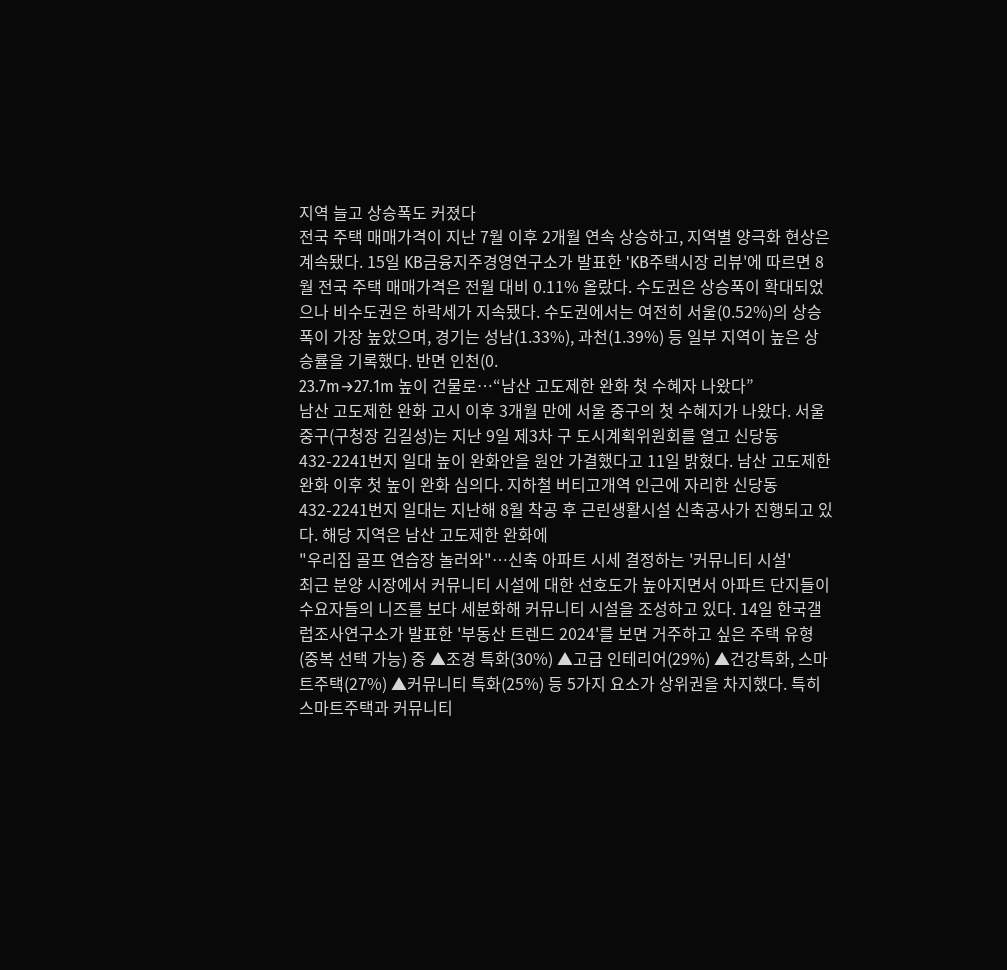지역 늘고 상승폭도 커졌다
전국 주택 매매가격이 지난 7월 이후 2개월 연속 상승하고, 지역별 양극화 현상은 계속됐다. 15일 KB금융지주경영연구소가 발표한 'KB주택시장 리뷰'에 따르면 8월 전국 주택 매매가격은 전월 대비 0.11% 올랐다. 수도권은 상승폭이 확대되었으나 비수도권은 하락세가 지속됐다. 수도권에서는 여전히 서울(0.52%)의 상승폭이 가장 높았으며, 경기는 성남(1.33%), 과천(1.39%) 등 일부 지역이 높은 상승률을 기록했다. 반면 인천(0.
23.7m→27.1m 높이 건물로…“남산 고도제한 완화 첫 수혜자 나왔다”
남산 고도제한 완화 고시 이후 3개월 만에 서울 중구의 첫 수혜지가 나왔다. 서울 중구(구청장 김길성)는 지난 9일 제3차 구 도시계획위원회를 열고 신당동 432-2241번지 일대 높이 완화안을 원안 가결했다고 11일 밝혔다. 남산 고도제한 완화 이후 첫 높이 완화 심의다. 지하철 버티고개역 인근에 자리한 신당동 432-2241번지 일대는 지난해 8월 착공 후 근린생활시설 신축공사가 진행되고 있다. 해당 지역은 남산 고도제한 완화에
"우리집 골프 연습장 놀러와"…신축 아파트 시세 결정하는 '커뮤니티 시설'
최근 분양 시장에서 커뮤니티 시설에 대한 선호도가 높아지면서 아파트 단지들이 수요자들의 니즈를 보다 세분화해 커뮤니티 시설을 조성하고 있다. 14일 한국갤럽조사연구소가 발표한 '부동산 트렌드 2024'를 보면 거주하고 싶은 주택 유형(중복 선택 가능) 중 ▲조경 특화(30%) ▲고급 인테리어(29%) ▲건강특화, 스마트주택(27%) ▲커뮤니티 특화(25%) 등 5가지 요소가 상위권을 차지했다. 특히 스마트주택과 커뮤니티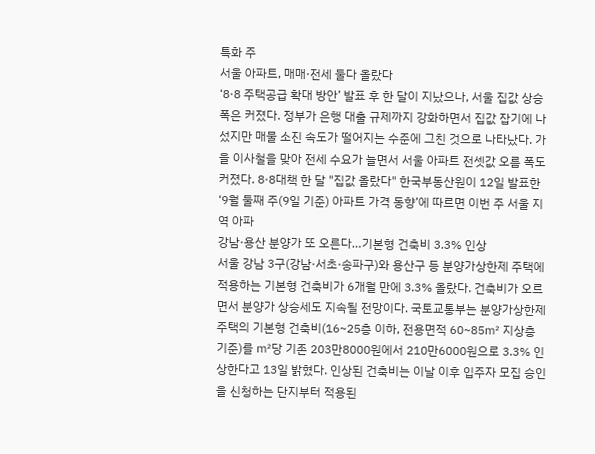특화 주
서울 아파트, 매매·전세 둘다 올랐다
‘8·8 주택공급 확대 방안’ 발표 후 한 달이 지났으나, 서울 집값 상승 폭은 커졌다. 정부가 은행 대출 규제까지 강화하면서 집값 잡기에 나섰지만 매물 소진 속도가 떨어지는 수준에 그친 것으로 나타났다. 가을 이사철을 맞아 전세 수요가 늘면서 서울 아파트 전셋값 오름 폭도 커졌다. 8·8대책 한 달 "집값 올랐다" 한국부동산원이 12일 발표한 ‘9월 둘째 주(9일 기준) 아파트 가격 동향’에 따르면 이번 주 서울 지역 아파
강남·용산 분양가 또 오른다…기본형 건축비 3.3% 인상
서울 강남 3구(강남·서초·송파구)와 용산구 등 분양가상한제 주택에 적용하는 기본형 건축비가 6개월 만에 3.3% 올랐다. 건축비가 오르면서 분양가 상승세도 지속될 전망이다. 국토교통부는 분양가상한제 주택의 기본형 건축비(16~25층 이하, 전용면적 60~85㎡ 지상층 기준)를 ㎡당 기존 203만8000원에서 210만6000원으로 3.3% 인상한다고 13일 밝혔다. 인상된 건축비는 이날 이후 입주자 모집 승인을 신청하는 단지부터 적용된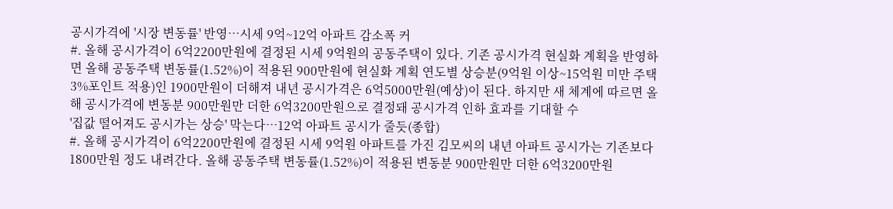공시가격에 '시장 변동률' 반영…시세 9억~12억 아파트 감소폭 커
#. 올해 공시가격이 6억2200만원에 결정된 시세 9억원의 공동주택이 있다. 기존 공시가격 현실화 계획을 반영하면 올해 공동주택 변동률(1.52%)이 적용된 900만원에 현실화 계획 연도별 상승분(9억원 이상~15억원 미만 주택 3%포인트 적용)인 1900만원이 더해져 내년 공시가격은 6억5000만원(예상)이 된다. 하지만 새 체계에 따르면 올해 공시가격에 변동분 900만원만 더한 6억3200만원으로 결정돼 공시가격 인하 효과를 기대할 수
'집값 떨어져도 공시가는 상승' 막는다…12억 아파트 공시가 줄듯(종합)
#. 올해 공시가격이 6억2200만원에 결정된 시세 9억원 아파트를 가진 김모씨의 내년 아파트 공시가는 기존보다 1800만원 정도 내려간다. 올해 공동주택 변동률(1.52%)이 적용된 변동분 900만원만 더한 6억3200만원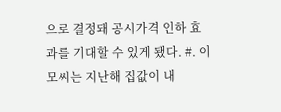으로 결정돼 공시가격 인하 효과를 기대할 수 있게 됐다. #. 이모씨는 지난해 집값이 내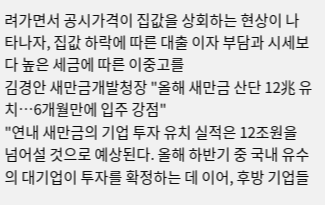려가면서 공시가격이 집값을 상회하는 현상이 나타나자, 집값 하락에 따른 대출 이자 부담과 시세보다 높은 세금에 따른 이중고를
김경안 새만금개발청장 "올해 새만금 산단 12兆 유치…6개월만에 입주 강점"
"연내 새만금의 기업 투자 유치 실적은 12조원을 넘어설 것으로 예상된다. 올해 하반기 중 국내 유수의 대기업이 투자를 확정하는 데 이어, 후방 기업들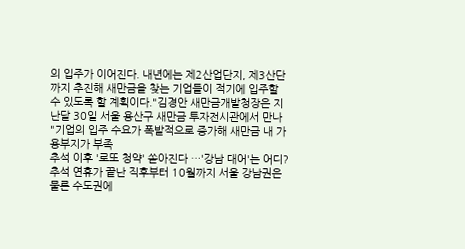의 입주가 이어진다. 내년에는 제2산업단지, 제3산단까지 추진해 새만금을 찾는 기업들이 적기에 입주할 수 있도록 할 계획이다."김경안 새만금개발청장은 지난달 30일 서울 용산구 새만금 투자전시관에서 만나 "기업의 입주 수요가 폭발적으로 증가해 새만금 내 가용부지가 부족
추석 이후 '로또 청약' 쏟아진다 …'강남 대어'는 어디?
추석 연휴가 끝난 직후부터 10월까지 서울 강남권은 물론 수도권에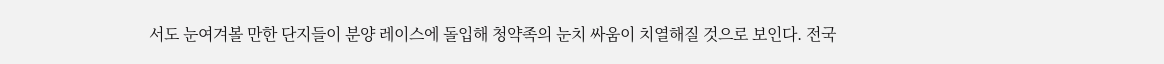서도 눈여겨볼 만한 단지들이 분양 레이스에 돌입해 청약족의 눈치 싸움이 치열해질 것으로 보인다. 전국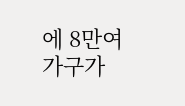에 8만여 가구가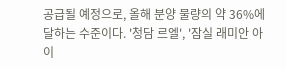공급될 예정으로, 올해 분양 물량의 약 36%에 달하는 수준이다. '청담 르엘', '잠실 래미안 아이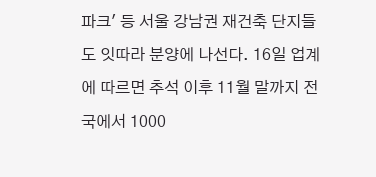파크' 등 서울 강남권 재건축 단지들도 잇따라 분양에 나선다. 16일 업계에 따르면 추석 이후 11월 말까지 전국에서 1000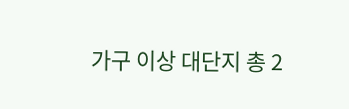가구 이상 대단지 총 2